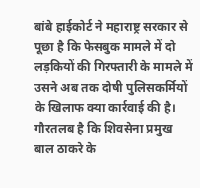बांबे हाईकोर्ट ने महाराष्ट्र सरकार से पूछा है कि फेसबुक मामले में दो लड़कियों की गिरफ्तारी के मामले में उसने अब तक दोषी पुलिसकर्मियों के खिलाफ क्या कार्रवाई की है। गौरतलब है कि शिवसेना प्रमुख बाल ठाकरे के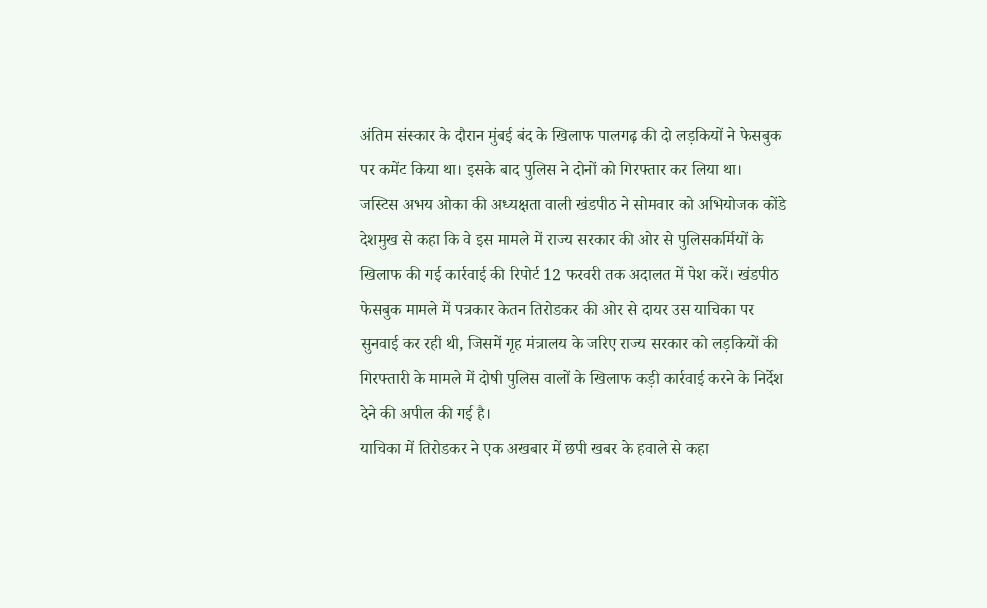अंतिम संस्कार के दौरान मुंबई बंद के खिलाफ पालगढ़ की दो लड़कियों ने फेसबुक पर कमेंट किया था। इसके बाद पुलिस ने दोनों को गिरफ्तार कर लिया था।
जस्टिस अभय ओका की अध्यक्षता वाली खंडपीठ ने सोमवार को अभियोजक कोंडे देशमुख से कहा कि वे इस मामले में राज्य सरकार की ओर से पुलिसकर्मियों के खिलाफ की गई कार्रवाई की रिपोर्ट 12 फरवरी तक अदालत में पेश करें। खंडपीठ फेसबुक मामले में पत्रकार केतन तिरोडकर की ओर से दायर उस याचिका पर सुनवाई कर रही थी, जिसमें गृह मंत्रालय के जरिए राज्य सरकार को लड़कियों की गिरफ्तारी के मामले में दोषी पुलिस वालों के खिलाफ कड़ी कार्रवाई करने के निर्देश देने की अपील की गई है।
याचिका में तिरोडकर ने एक अखबार में छपी खबर के हवाले से कहा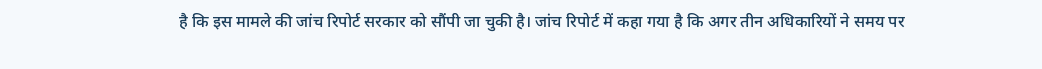है कि इस मामले की जांच रिपोर्ट सरकार को सौंपी जा चुकी है। जांच रिपोर्ट में कहा गया है कि अगर तीन अधिकारियों ने समय पर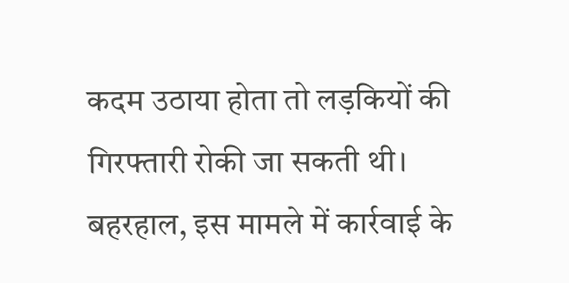कदम उठाया होता तो लड़कियों की गिरफ्तारी रोकी जा सकती थी। बहरहाल, इस मामले में कार्रवाई के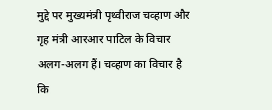मुद्दे पर मुख्यमंत्री पृथ्वीराज चव्हाण और गृह मंत्री आरआर पाटिल के विचार अलग-अलग हैं। चव्हाण का विचार है कि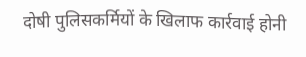दोषी पुलिसकर्मियों के खिलाफ कार्रवाई होनी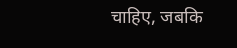चाहिए, जबकि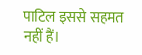पाटिल इससे सहमत नहीं हैं।